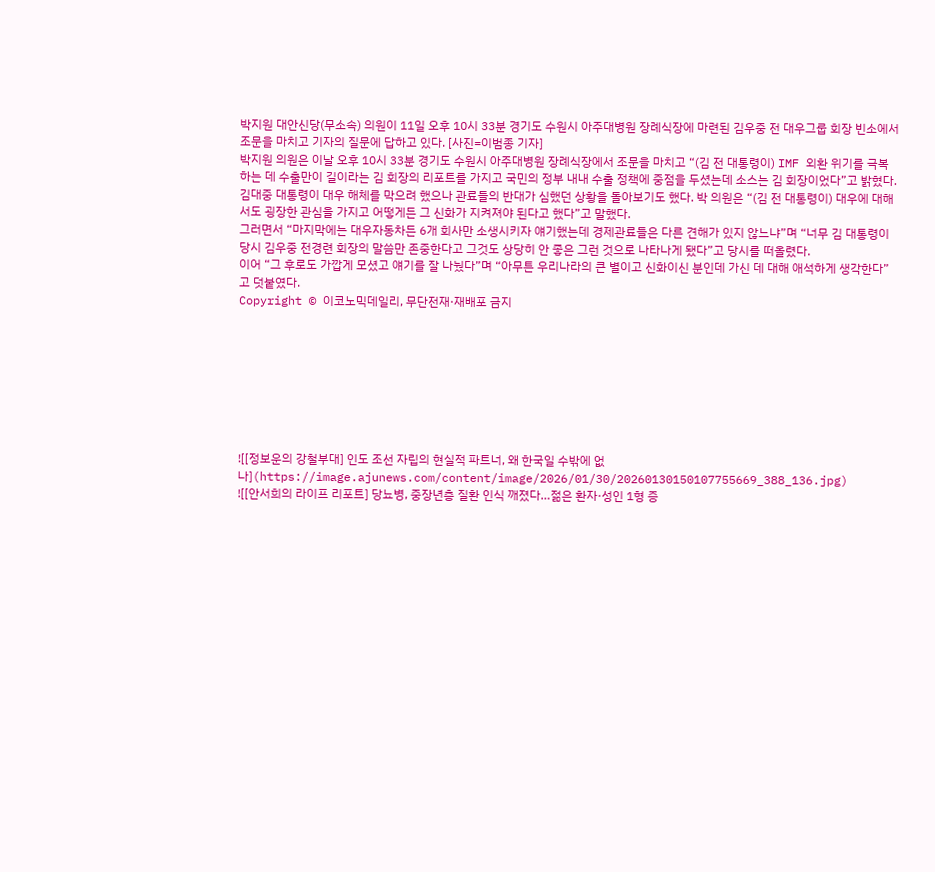박지원 대안신당(무소속) 의원이 11일 오후 10시 33분 경기도 수원시 아주대병원 장례식장에 마련된 김우중 전 대우그룹 회장 빈소에서 조문을 마치고 기자의 질문에 답하고 있다. [사진=이범종 기자]
박지원 의원은 이날 오후 10시 33분 경기도 수원시 아주대병원 장례식장에서 조문을 마치고 “(김 전 대통령이) IMF 외환 위기를 극복하는 데 수출만이 길이라는 김 회장의 리포트를 가지고 국민의 정부 내내 수출 정책에 중점을 두셨는데 소스는 김 회장이었다”고 밝혔다.
김대중 대통령이 대우 해체를 막으려 했으나 관료들의 반대가 심했던 상황을 돌아보기도 했다. 박 의원은 “(김 전 대통령이) 대우에 대해서도 굉장한 관심을 가지고 어떻게든 그 신화가 지켜져야 된다고 했다”고 말했다.
그러면서 “마지막에는 대우자동차든 6개 회사만 소생시키자 얘기했는데 경제관료들은 다른 견해가 있지 않느냐”며 “너무 김 대통령이 당시 김우중 전경련 회장의 말씀만 존중한다고 그것도 상당히 안 좋은 그런 것으로 나타나게 됐다”고 당시를 떠올렸다.
이어 “그 후로도 가깝게 모셨고 얘기를 잘 나눴다”며 “아무튼 우리나라의 큰 별이고 신화이신 분인데 가신 데 대해 애석하게 생각한다”고 덧붙였다.
Copyright © 이코노믹데일리, 무단전재·재배포 금지








![[정보운의 강철부대] 인도 조선 자립의 현실적 파트너, 왜 한국일 수밖에 없나](https://image.ajunews.com/content/image/2026/01/30/20260130150107755669_388_136.jpg)
![[안서희의 라이프 리포트] 당뇨병, 중장년층 질환 인식 깨졌다…젊은 환자·성인 1형 증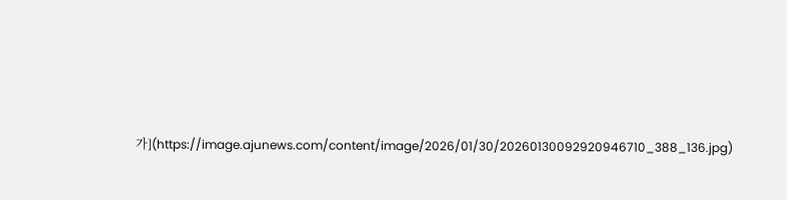가](https://image.ajunews.com/content/image/2026/01/30/20260130092920946710_388_136.jpg)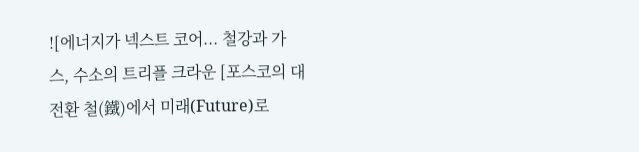![에너지가 넥스트 코어... 철강과 가스, 수소의 트리플 크라운 [포스코의 대전환 철(鐵)에서 미래(Future)로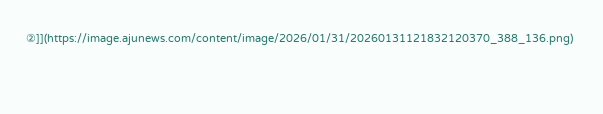②]](https://image.ajunews.com/content/image/2026/01/31/20260131121832120370_388_136.png)